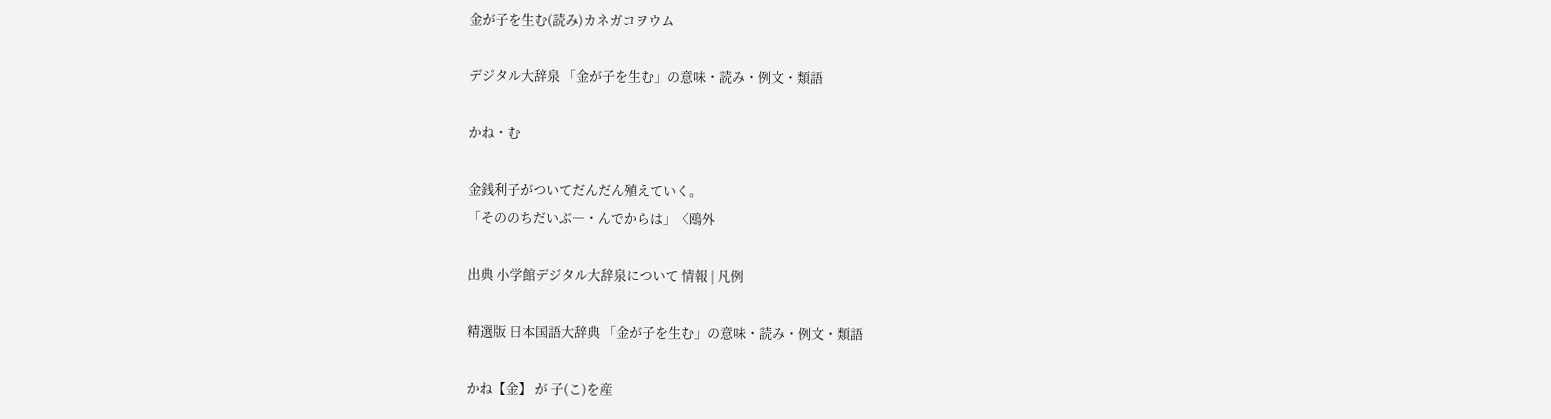金が子を生む(読み)カネガコヲウム

デジタル大辞泉 「金が子を生む」の意味・読み・例文・類語

かね・む

金銭利子がついてだんだん殖えていく。
「そののちだいぶ―・んでからは」〈鴎外

出典 小学館デジタル大辞泉について 情報 | 凡例

精選版 日本国語大辞典 「金が子を生む」の意味・読み・例文・類語

かね【金】 が 子(こ)を産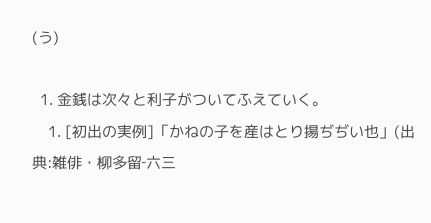(う)

  1. 金銭は次々と利子がついてふえていく。
    1. [初出の実例]「かねの子を産はとり揚ぢぢい也」(出典:雑俳・柳多留‐六三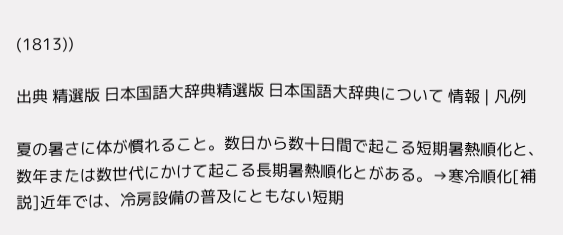(1813))

出典 精選版 日本国語大辞典精選版 日本国語大辞典について 情報 | 凡例

夏の暑さに体が慣れること。数日から数十日間で起こる短期暑熱順化と、数年または数世代にかけて起こる長期暑熱順化とがある。→寒冷順化[補説]近年では、冷房設備の普及にともない短期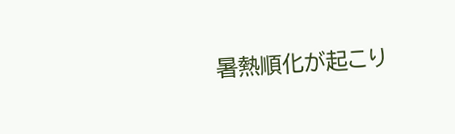暑熱順化が起こり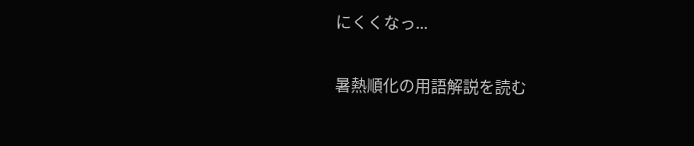にくくなっ...

暑熱順化の用語解説を読む